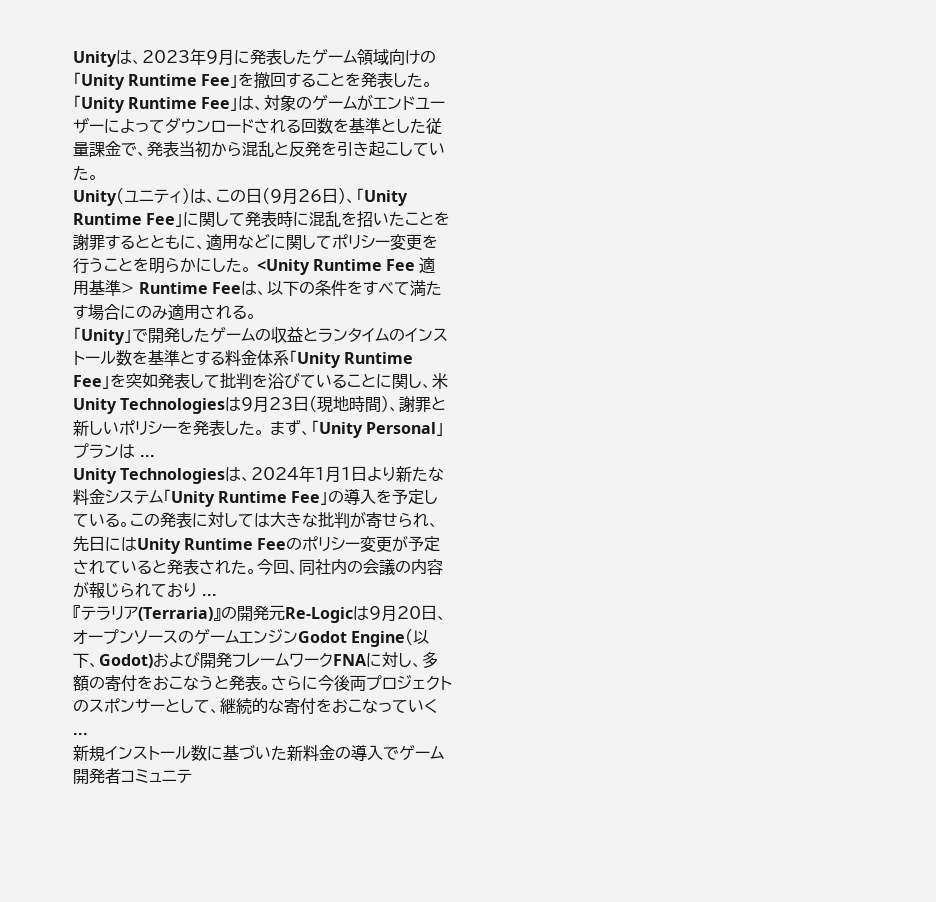Unityは、2023年9月に発表したゲーム領域向けの「Unity Runtime Fee」を撤回することを発表した。 「Unity Runtime Fee」は、対象のゲームがエンドユーザーによってダウンロードされる回数を基準とした従量課金で、発表当初から混乱と反発を引き起こしていた。
Unity(ユニティ)は、この日(9月26日)、「Unity Runtime Fee」に関して発表時に混乱を招いたことを謝罪するとともに、適用などに関してポリシー変更を行うことを明らかにした。 <Unity Runtime Fee 適用基準> Runtime Feeは、以下の条件をすべて満たす場合にのみ適用される。
「Unity」で開発したゲームの収益とランタイムのインストール数を基準とする料金体系「Unity Runtime Fee」を突如発表して批判を浴びていることに関し、米Unity Technologiesは9月23日(現地時間)、謝罪と新しいポリシーを発表した。 まず、「Unity Personal」プランは ...
Unity Technologiesは、2024年1月1日より新たな料金システム「Unity Runtime Fee」の導入を予定している。この発表に対しては大きな批判が寄せられ、先日にはUnity Runtime Feeのポリシー変更が予定されていると発表された。今回、同社内の会議の内容が報じられており ...
『テラリア(Terraria)』の開発元Re-Logicは9月20日、オープンソースのゲームエンジンGodot Engine(以下、Godot)および開発フレームワークFNAに対し、多額の寄付をおこなうと発表。さらに今後両プロジェクトのスポンサーとして、継続的な寄付をおこなっていく ...
新規インストール数に基づいた新料金の導入でゲーム開発者コミュニテ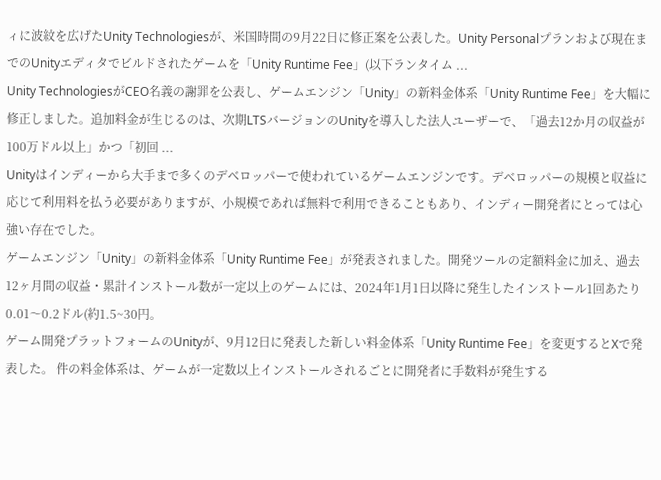ィに波紋を広げたUnity Technologiesが、米国時間の9月22日に修正案を公表した。Unity Personalプランおよび現在までのUnityエディタでビルドされたゲームを「Unity Runtime Fee」(以下ランタイム ...
Unity TechnologiesがCEO名義の謝罪を公表し、ゲームエンジン「Unity」の新料金体系「Unity Runtime Fee」を大幅に修正しました。追加料金が生じるのは、次期LTSバージョンのUnityを導入した法人ユーザーで、「過去12か月の収益が100万ドル以上」かつ「初回 ...
Unityはインディーから大手まで多くのデベロッパーで使われているゲームエンジンです。デベロッパーの規模と収益に応じて利用料を払う必要がありますが、小規模であれば無料で利用できることもあり、インディー開発者にとっては心強い存在でした。
ゲームエンジン「Unity」の新料金体系「Unity Runtime Fee」が発表されました。開発ツールの定額料金に加え、過去12ヶ月間の収益・累計インストール数が一定以上のゲームには、2024年1月1日以降に発生したインストール1回あたり0.01〜0.2ドル(約1.5~30円。
ゲーム開発プラットフォームのUnityが、9月12日に発表した新しい料金体系「Unity Runtime Fee」を変更するとXで発表した。 件の料金体系は、ゲームが一定数以上インストールされるごとに開発者に手数料が発生する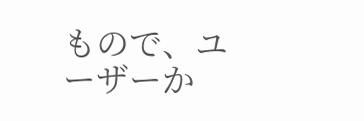もので、ユーザーか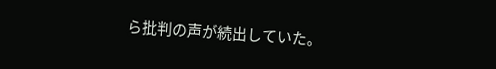ら批判の声が続出していた。